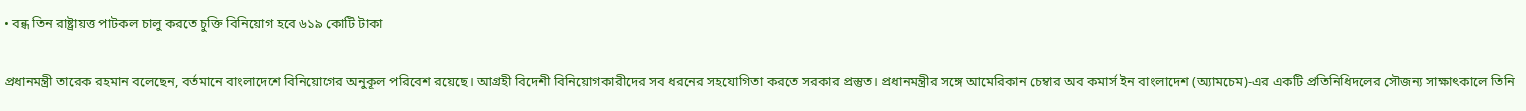• বন্ধ তিন রাষ্ট্রায়ত্ত পাটকল চালু করতে চুক্তি বিনিয়োগ হবে ৬১৯ কোটি টাকা

প্রধানমন্ত্রী তারেক রহমান বলেছেন, বর্তমানে বাংলাদেশে বিনিয়োগের অনুকূল পরিবেশ রয়েছে। আগ্রহী বিদেশী বিনিয়োগকারীদের সব ধরনের সহযোগিতা করতে সরকার প্রস্তুত। প্রধানমন্ত্রীর সঙ্গে আমেরিকান চেম্বার অব কমার্স ইন বাংলাদেশ (অ্যামচেম)-এর একটি প্রতিনিধিদলের সৌজন্য সাক্ষাৎকালে তিনি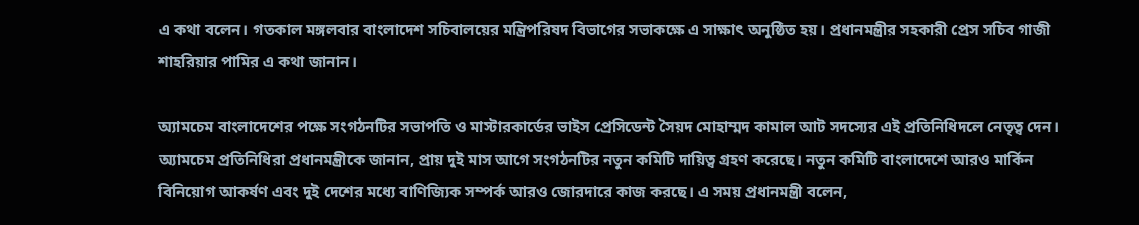এ কথা বলেন। গতকাল মঙ্গলবার বাংলাদেশ সচিবালয়ের মন্ত্রিপরিষদ বিভাগের সভাকক্ষে এ সাক্ষাৎ অনুষ্ঠিত হয়। প্রধানমন্ত্রীর সহকারী প্রেস সচিব গাজী শাহরিয়ার পামির এ কথা জানান।

অ্যামচেম বাংলাদেশের পক্ষে সংগঠনটির সভাপতি ও মাস্টারকার্ডের ভাইস প্রেসিডেন্ট সৈয়দ মোহাম্মদ কামাল আট সদস্যের এই প্রতিনিধিদলে নেতৃত্ব দেন। অ্যামচেম প্রতিনিধিরা প্রধানমন্ত্রীকে জানান, প্রায় দুই মাস আগে সংগঠনটির নতুন কমিটি দায়িত্ব গ্রহণ করেছে। নতুন কমিটি বাংলাদেশে আরও মার্কিন বিনিয়োগ আকর্ষণ এবং দুই দেশের মধ্যে বাণিজ্যিক সম্পর্ক আরও জোরদারে কাজ করছে। এ সময় প্রধানমন্ত্রী বলেন,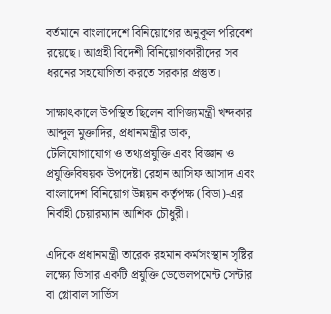বর্তমানে বাংলাদেশে বিনিয়োগের অনুকূল পরিবেশ রয়েছে। আগ্রহী বিদেশী বিনিয়োগকারীদের সব ধরনের সহযোগিতা করতে সরকার প্রস্তুত।

সাক্ষাৎকালে উপস্থিত ছিলেন বাণিজ্যমন্ত্রী খন্দকার আব্দুল মুক্তাদির, প্রধানমন্ত্রীর ডাক, টেলিযোগাযোগ ও তথ্যপ্রযুক্তি এবং বিজ্ঞান ও প্রযুক্তিবিষয়ক উপদেষ্টা রেহান আসিফ আসাদ এবং বাংলাদেশ বিনিয়োগ উন্নয়ন কর্তৃপক্ষ (বিডা)-এর নির্বাহী চেয়ারম্যান আশিক চৌধুরী।

এদিকে প্রধানমন্ত্রী তারেক রহমান কর্মসংস্থান সৃষ্টির লক্ষ্যে ভিসার একটি প্রযুক্তি ডেভেলপমেন্ট সেন্টার বা গ্লোবাল সার্ভিস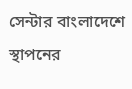সেন্টার বাংলাদেশে স্থাপনের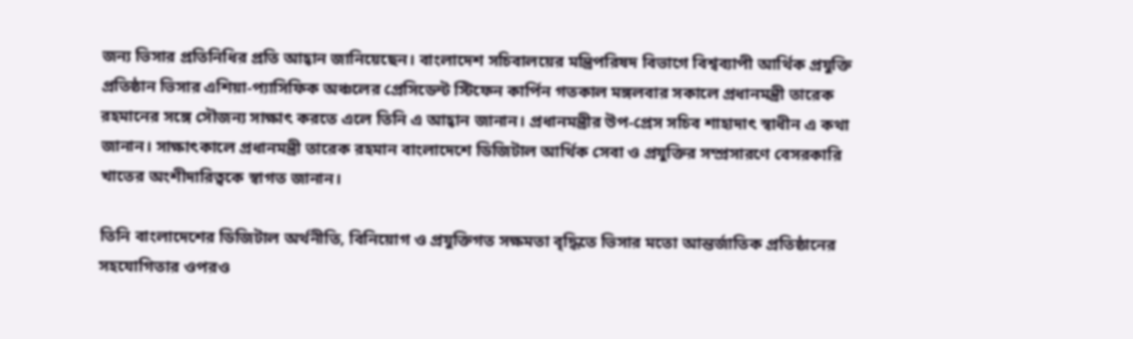জন্য ভিসার প্রতিনিধির প্রতি আহ্বান জানিয়েছেন। বাংলাদেশ সচিবালয়ের মন্ত্রিপরিষদ বিভাগে বিশ্বব্যাপী আর্থিক প্রযুক্তি প্রতিষ্ঠান ভিসার এশিয়া-প্যাসিফিক অঞ্চলের প্রেসিডেন্ট স্টিফেন কার্পিন গতকাল মঙ্গলবার সকালে প্রধানমন্ত্রী তারেক রহমানের সঙ্গে সৌজন্য সাক্ষাৎ করতে এলে তিনি এ আহ্বান জানান। প্রধানমন্ত্রীর উপ-প্রেস সচিব শাহাদাৎ স্বাধীন এ কথা জানান। সাক্ষাৎকালে প্রধানমন্ত্রী তারেক রহমান বাংলাদেশে ডিজিটাল আর্থিক সেবা ও প্রযুক্তির সম্প্রসারণে বেসরকারি খাতের অংশীদারিত্বকে স্বাগত জানান।

তিনি বাংলাদেশের ডিজিটাল অর্থনীতি, বিনিয়োগ ও প্রযুক্তিগত সক্ষমতা বৃদ্ধিতে ভিসার মতো আন্তর্জাতিক প্রতিষ্ঠানের সহযোগিতার ওপরও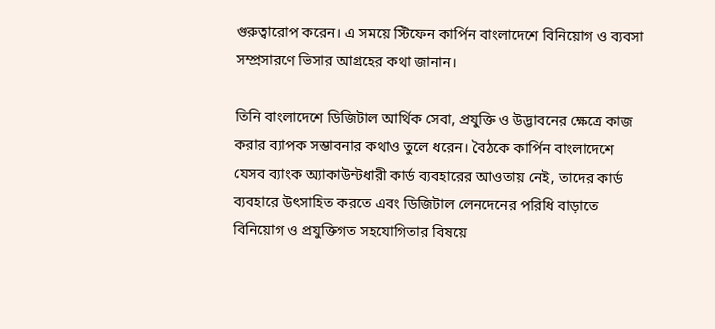গুরুত্বারোপ করেন। এ সময়ে স্টিফেন কার্পিন বাংলাদেশে বিনিয়োগ ও ব্যবসা সম্প্রসারণে ভিসার আগ্রহের কথা জানান।

তিনি বাংলাদেশে ডিজিটাল আর্থিক সেবা, প্রযুক্তি ও উদ্ভাবনের ক্ষেত্রে কাজ করার ব্যাপক সম্ভাবনার কথাও তুলে ধরেন। বৈঠকে কার্পিন বাংলাদেশে যেসব ব্যাংক অ্যাকাউন্টধারী কার্ড ব্যবহারের আওতায় নেই, তাদের কার্ড ব্যবহারে উৎসাহিত করতে এবং ডিজিটাল লেনদেনের পরিধি বাড়াতে বিনিয়োগ ও প্রযুক্তিগত সহযোগিতার বিষয়ে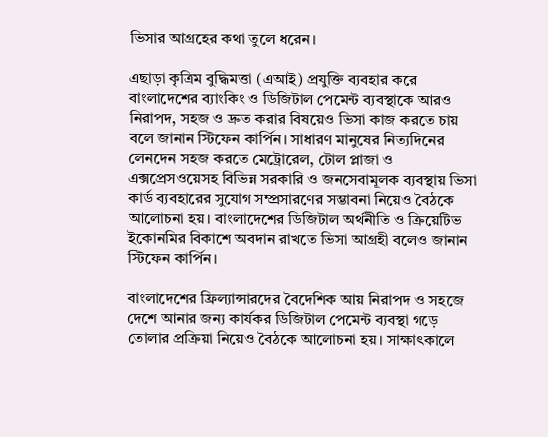ভিসার আগ্রহের কথা তুলে ধরেন।

এছাড়া কৃত্রিম বুদ্ধিমত্তা (এআই) প্রযুক্তি ব্যবহার করে বাংলাদেশের ব্যাংকিং ও ডিজিটাল পেমেন্ট ব্যবস্থাকে আরও নিরাপদ, সহজ ও দ্রুত করার বিষয়েও ভিসা কাজ করতে চায় বলে জানান স্টিফেন কার্পিন। সাধারণ মানুষের নিত্যদিনের লেনদেন সহজ করতে মেট্রোরেল, টোল প্লাজা ও এক্সপ্রেসওয়েসহ বিভিন্ন সরকারি ও জনসেবামূলক ব্যবস্থায় ভিসা কার্ড ব্যবহারের সুযোগ সম্প্রসারণের সম্ভাবনা নিয়েও বৈঠকে আলোচনা হয়। বাংলাদেশের ডিজিটাল অর্থনীতি ও ক্রিয়েটিভ ইকোনমির বিকাশে অবদান রাখতে ভিসা আগ্রহী বলেও জানান স্টিফেন কার্পিন।

বাংলাদেশের ফ্রিল্যান্সারদের বৈদেশিক আয় নিরাপদ ও সহজে দেশে আনার জন্য কার্যকর ডিজিটাল পেমেন্ট ব্যবস্থা গড়ে তোলার প্রক্রিয়া নিয়েও বৈঠকে আলোচনা হয়। সাক্ষাৎকালে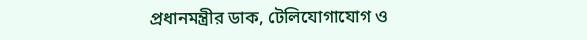প্রধানমন্ত্রীর ডাক, টেলিযোগাযোগ ও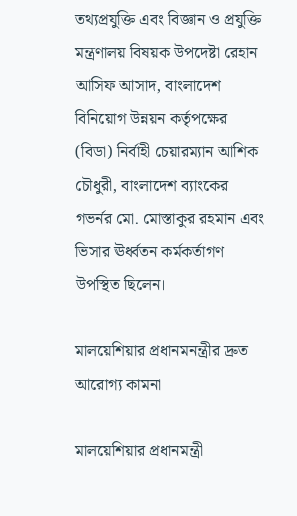তথ্যপ্রযুক্তি এবং বিজ্ঞান ও প্রযুক্তি মন্ত্রণালয় বিষয়ক উপদেষ্টা রেহান আসিফ আসাদ, বাংলাদেশ বিনিয়োগ উন্নয়ন কর্তৃপক্ষের (বিডা) নির্বাহী চেয়ারম্যান আশিক চৌধুরী, বাংলাদেশ ব্যাংকের গভর্নর মো. মোস্তাকুর রহমান এবং ভিসার ঊর্ধ্বতন কর্মকর্তাগণ উপস্থিত ছিলেন।

মালয়েশিয়ার প্রধানমনন্ত্রীর দ্রুত আরোগ্য কামনা

মালয়েশিয়ার প্রধানমন্ত্রী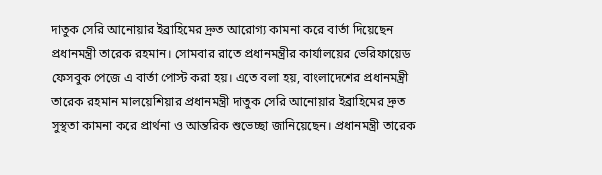দাতুক সেরি আনোয়ার ইব্রাহিমের দ্রুত আরোগ্য কামনা করে বার্তা দিয়েছেন প্রধানমন্ত্রী তারেক রহমান। সোমবার রাতে প্রধানমন্ত্রীর কার্যালয়ের ভেরিফায়েড ফেসবুক পেজে এ বার্তা পোস্ট করা হয়। এতে বলা হয়, বাংলাদেশের প্রধানমন্ত্রী তারেক রহমান মালয়েশিয়ার প্রধানমন্ত্রী দাতুক সেরি আনোয়ার ইব্রাহিমের দ্রুত সুস্থতা কামনা করে প্রার্থনা ও আন্তরিক শুভেচ্ছা জানিয়েছেন। প্রধানমন্ত্রী তারেক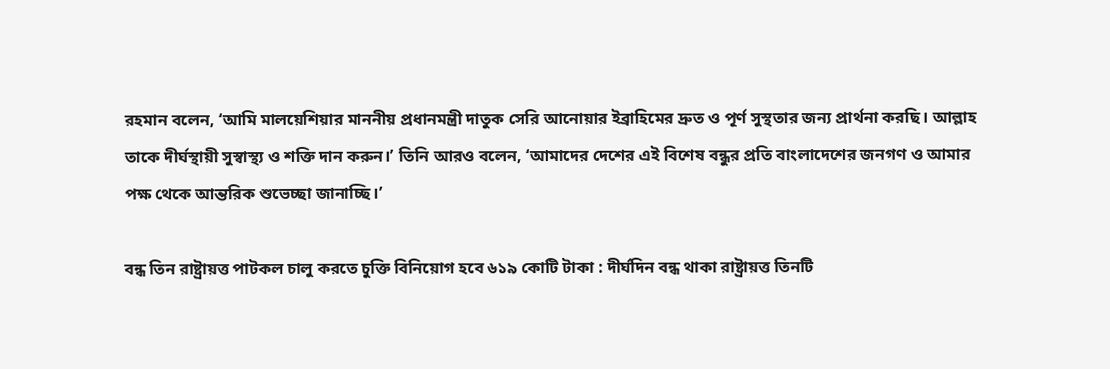রহমান বলেন, ‘আমি মালয়েশিয়ার মাননীয় প্রধানমন্ত্রী দাতুক সেরি আনোয়ার ইব্রাহিমের দ্রুত ও পূর্ণ সুস্থতার জন্য প্রার্থনা করছি। আল্লাহ তাকে দীর্ঘস্থায়ী সুস্বাস্থ্য ও শক্তি দান করুন।’ তিনি আরও বলেন, ‘আমাদের দেশের এই বিশেষ বন্ধুর প্রতি বাংলাদেশের জনগণ ও আমার পক্ষ থেকে আন্তরিক শুভেচ্ছা জানাচ্ছি।’

বন্ধ তিন রাষ্ট্রায়ত্ত পাটকল চালু করতে চুক্তি বিনিয়োগ হবে ৬১৯ কোটি টাকা : দীর্ঘদিন বন্ধ থাকা রাষ্ট্রায়ত্ত তিনটি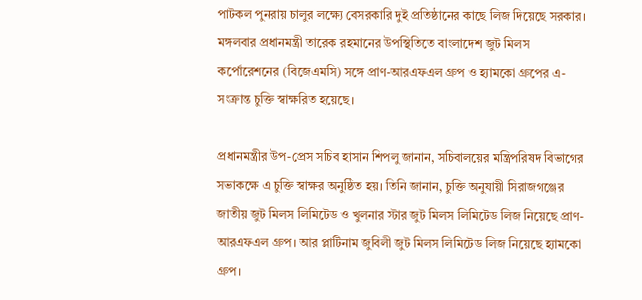পাটকল পুনরায় চালুর লক্ষ্যে বেসরকারি দুই প্রতিষ্ঠানের কাছে লিজ দিয়েছে সরকার। মঙ্গলবার প্রধানমন্ত্রী তারেক রহমানের উপস্থিতিতে বাংলাদেশ জুট মিলস কর্পোরেশনের (বিজেএমসি) সঙ্গে প্রাণ-আরএফএল গ্রুপ ও হ্যামকো গ্রুপের এ-সংক্রান্ত চুক্তি স্বাক্ষরিত হয়েছে।

প্রধানমন্ত্রীর উপ-প্রেস সচিব হাসান শিপলু জানান, সচিবালয়ের মন্ত্রিপরিষদ বিভাগের সভাকক্ষে এ চুক্তি স্বাক্ষর অনুষ্ঠিত হয়। তিনি জানান, চুক্তি অনুযায়ী সিরাজগঞ্জের জাতীয় জুট মিলস লিমিটেড ও খুলনার স্টার জুট মিলস লিমিটেড লিজ নিয়েছে প্রাণ-আরএফএল গ্রুপ। আর প্লাটিনাম জুবিলী জুট মিলস লিমিটেড লিজ নিয়েছে হ্যামকো গ্রুপ।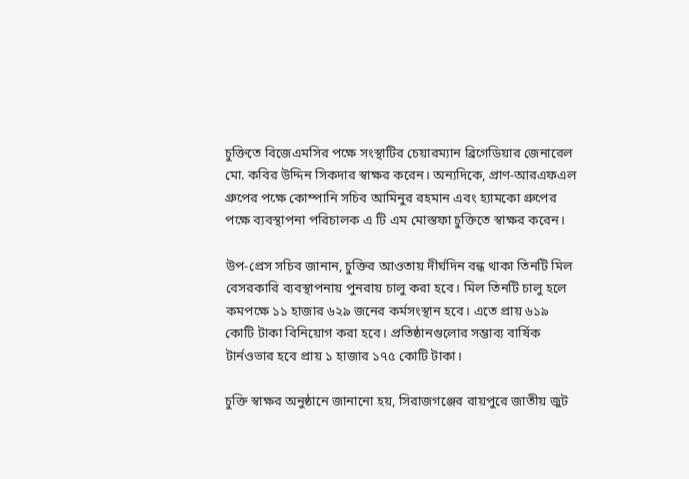চুক্তিতে বিজেএমসির পক্ষে সংস্থাটির চেয়ারম্যান ব্রিগেডিয়ার জেনারেল মো. কবির উদ্দিন সিকদার স্বাক্ষর করেন। অন্যদিকে, প্রাণ-আরএফএল গ্রুপের পক্ষে কোম্পানি সচিব আমিনুর রহমান এবং হ্যামকো গ্রুপের পক্ষে ব্যবস্থাপনা পরিচালক এ টি এম মোস্তফা চুক্তিতে স্বাক্ষর করেন।

উপ-প্রেস সচিব জানান, চুক্তির আওতায় দীর্ঘদিন বন্ধ থাকা তিনটি মিল বেসরকারি ব্যবস্থাপনায় পুনরায় চালু করা হবে। মিল তিনটি চালু হলে কমপক্ষে ১১ হাজার ৬২৯ জনের কর্মসংস্থান হবে। এতে প্রায় ৬১৯ কোটি টাকা বিনিয়োগ করা হবে। প্রতিষ্ঠানগুলোর সম্ভাব্য বার্ষিক টার্নওভার হবে প্রায় ১ হাজার ১৭৫ কোটি টাকা।

চুক্তি স্বাক্ষর অনুষ্ঠানে জানানো হয়, সিরাজগঞ্জের রায়পুরে জাতীয় জুট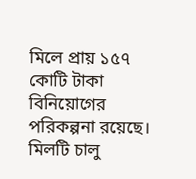মিলে প্রায় ১৫৭ কোটি টাকা বিনিয়োগের পরিকল্পনা রয়েছে। মিলটি চালু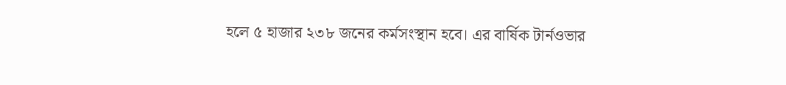হলে ৫ হাজার ২৩৮ জনের কর্মসংস্থান হবে। এর বার্ষিক টার্নওভার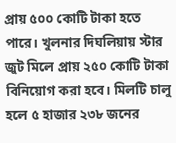প্রায় ৫০০ কোটি টাকা হতে পারে। খুলনার দিঘলিয়ায় স্টার জুট মিলে প্রায় ২৫০ কোটি টাকা বিনিয়োগ করা হবে। মিলটি চালু হলে ৫ হাজার ২৩৮ জনের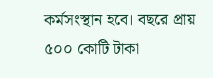কর্মসংস্থান হবে। বছরে প্রায় ৫০০ কোটি টাকা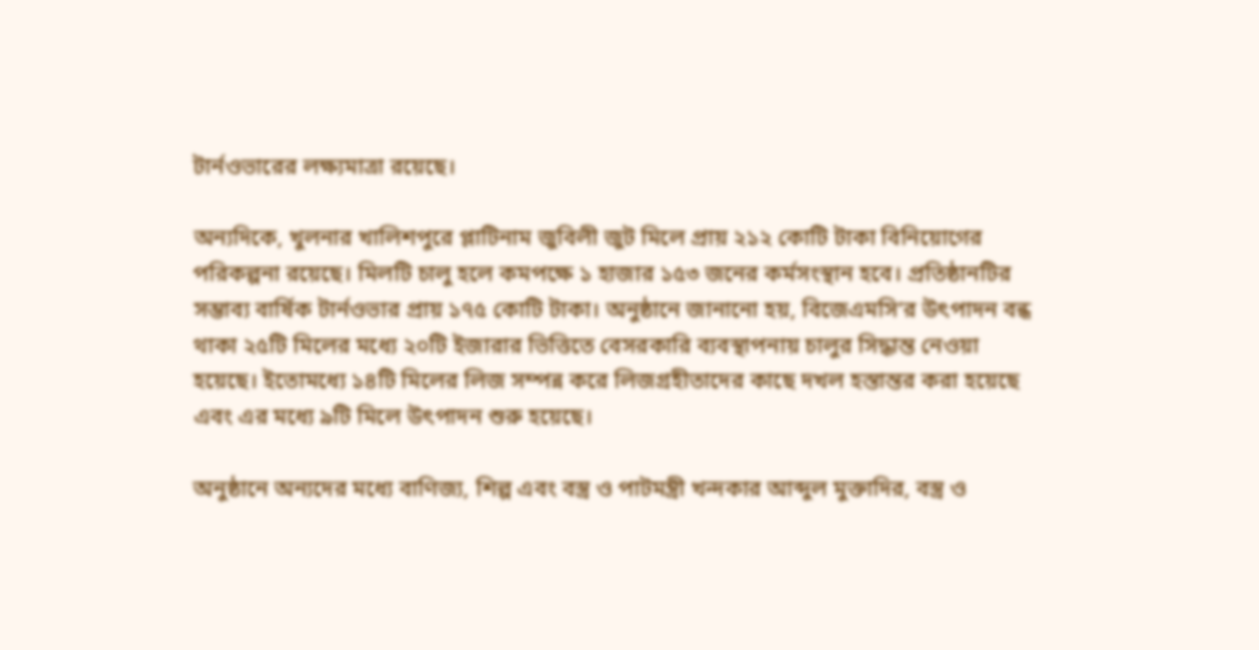টার্নওভারের লক্ষ্যমাত্রা রয়েছে।

অন্যদিকে, খুলনার খালিশপুরে প্লাটিনাম জুবিলী জুট মিলে প্রায় ২১২ কোটি টাকা বিনিয়োগের পরিকল্পনা রয়েছে। মিলটি চালু হলে কমপক্ষে ১ হাজার ১৫৩ জনের কর্মসংস্থান হবে। প্রতিষ্ঠানটির সম্ভাব্য বার্ষিক টার্নওভার প্রায় ১৭৫ কোটি টাকা। অনুষ্ঠানে জানানো হয়, বিজেএমসি’র উৎপাদন বন্ধ থাকা ২৫টি মিলের মধ্যে ২০টি ইজারার ভিত্তিতে বেসরকারি ব্যবস্থাপনায় চালুর সিদ্ধান্ত নেওয়া হয়েছে। ইতোমধ্যে ১৪টি মিলের লিজ সম্পন্ন করে লিজগ্রহীতাদের কাছে দখল হস্তান্তর করা হয়েছে এবং এর মধ্যে ৯টি মিলে উৎপাদন শুরু হয়েছে।

অনুষ্ঠানে অন্যদের মধ্যে বাণিজ্য, শিল্প এবং বস্ত্র ও পাটমন্ত্রী খন্দকার আব্দুল মুক্তাদির, বস্ত্র ও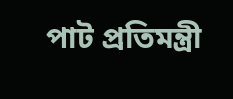পাট প্রতিমন্ত্রী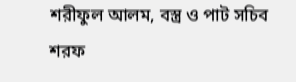শরীফুল আলম, বস্ত্র ও পাট সচিব শরফ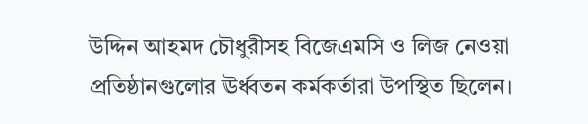উদ্দিন আহমদ চৌধুরীসহ বিজেএমসি ও লিজ নেওয়া প্রতিষ্ঠানগুলোর ঊর্ধ্বতন কর্মকর্তারা উপস্থিত ছিলেন।